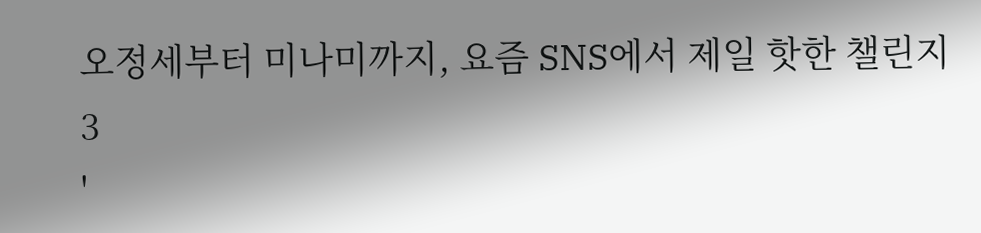오정세부터 미나미까지, 요즘 SNS에서 제일 핫한 챌린지 3
'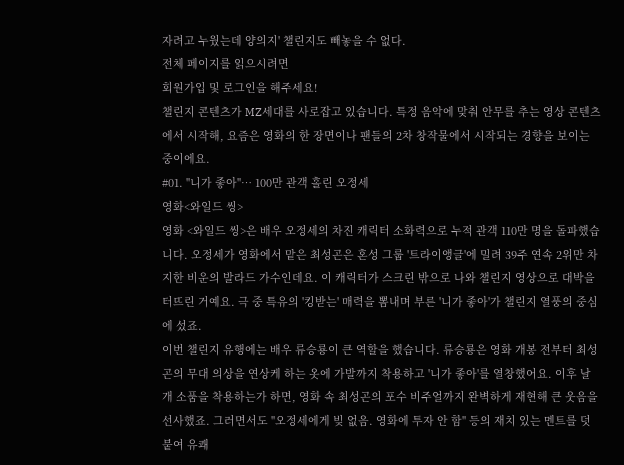자려고 누웠는데 양의지' 챌린지도 빼놓을 수 없다.
전체 페이지를 읽으시려면
회원가입 및 로그인을 해주세요!
챌린지 콘텐츠가 MZ세대를 사로잡고 있습니다. 특정 음악에 맞춰 안무를 추는 영상 콘텐츠에서 시작해, 요즘은 영화의 한 장면이나 팬들의 2차 창작물에서 시작되는 경향을 보이는 중이에요.
#01. "니가 좋아"… 100만 관객 홀린 오정세
영화<와일드 씽>
영화 <와일드 씽>은 배우 오정세의 차진 캐릭터 소화력으로 누적 관객 110만 명을 돌파했습니다. 오정세가 영화에서 맡은 최성곤은 혼성 그룹 '트라이앵글'에 밀려 39주 연속 2위만 차지한 비운의 발라드 가수인데요. 이 캐릭터가 스크린 밖으로 나와 챌린지 영상으로 대박을 터뜨린 거예요. 극 중 특유의 '킹받는' 매력을 뽐내며 부른 '니가 좋아'가 챌린지 열풍의 중심에 섰죠.
이번 챌린지 유행에는 배우 류승룡이 큰 역할을 했습니다. 류승룡은 영화 개봉 전부터 최성곤의 무대 의상을 연상케 하는 옷에 가발까지 착용하고 '니가 좋아'를 열창했어요. 이후 날개 소품을 착용하는가 하면, 영화 속 최성곤의 포수 비주얼까지 완벽하게 재현해 큰 웃음을 선사했죠. 그러면서도 "오정세에게 빚 없음. 영화에 투자 안 함" 등의 재치 있는 멘트를 덧붙여 유쾌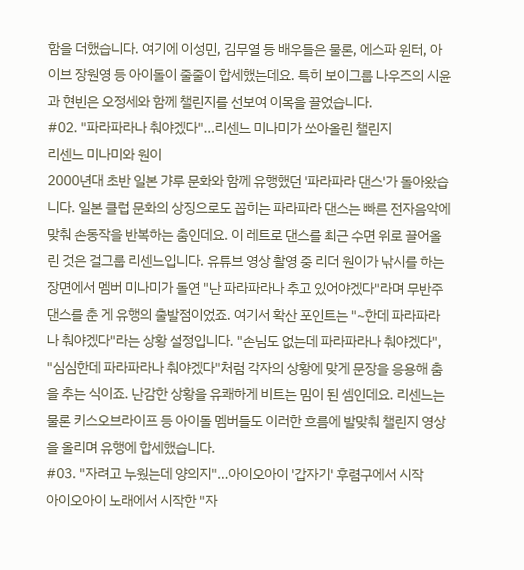함을 더했습니다. 여기에 이성민, 김무열 등 배우들은 물론, 에스파 윈터, 아이브 장원영 등 아이돌이 줄줄이 합세했는데요. 특히 보이그룹 나우즈의 시윤과 현빈은 오정세와 함께 챌린지를 선보여 이목을 끌었습니다.
#02. "파라파라나 춰야겠다"…리센느 미나미가 쏘아올린 챌린지
리센느 미나미와 원이
2000년대 초반 일본 갸루 문화와 함께 유행했던 '파라파라 댄스'가 돌아왔습니다. 일본 클럽 문화의 상징으로도 꼽히는 파라파라 댄스는 빠른 전자음악에 맞춰 손동작을 반복하는 춤인데요. 이 레트로 댄스를 최근 수면 위로 끌어올린 것은 걸그룹 리센느입니다. 유튜브 영상 촬영 중 리더 원이가 낚시를 하는 장면에서 멤버 미나미가 돌연 "난 파라파라나 추고 있어야겠다"라며 무반주 댄스를 춘 게 유행의 출발점이었죠. 여기서 확산 포인트는 "~한데 파라파라나 춰야겠다"라는 상황 설정입니다. "손님도 없는데 파라파라나 춰야겠다", "심심한데 파라파라나 춰야겠다"처럼 각자의 상황에 맞게 문장을 응용해 춤을 추는 식이죠. 난감한 상황을 유쾌하게 비트는 밈이 된 셈인데요. 리센느는 물론 키스오브라이프 등 아이돌 멤버들도 이러한 흐름에 발맞춰 챌린지 영상을 올리며 유행에 합세했습니다.
#03. "자려고 누웠는데 양의지"…아이오아이 '갑자기' 후렴구에서 시작
아이오아이 노래에서 시작한 "자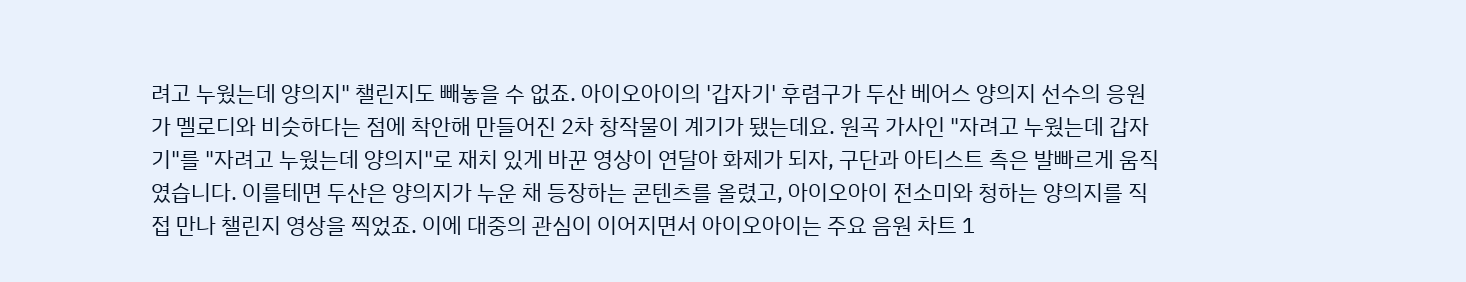려고 누웠는데 양의지" 챌린지도 빼놓을 수 없죠. 아이오아이의 '갑자기' 후렴구가 두산 베어스 양의지 선수의 응원가 멜로디와 비슷하다는 점에 착안해 만들어진 2차 창작물이 계기가 됐는데요. 원곡 가사인 "자려고 누웠는데 갑자기"를 "자려고 누웠는데 양의지"로 재치 있게 바꾼 영상이 연달아 화제가 되자, 구단과 아티스트 측은 발빠르게 움직였습니다. 이를테면 두산은 양의지가 누운 채 등장하는 콘텐츠를 올렸고, 아이오아이 전소미와 청하는 양의지를 직접 만나 챌린지 영상을 찍었죠. 이에 대중의 관심이 이어지면서 아이오아이는 주요 음원 차트 1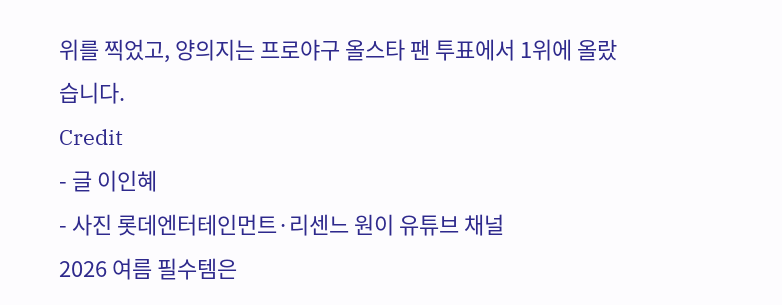위를 찍었고, 양의지는 프로야구 올스타 팬 투표에서 1위에 올랐습니다.
Credit
- 글 이인혜
- 사진 롯데엔터테인먼트·리센느 원이 유튜브 채널
2026 여름 필수템은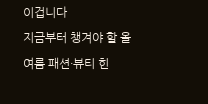이겁니다
지금부터 챙겨야 할 올여름 패션·뷰티 힌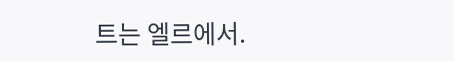트는 엘르에서.